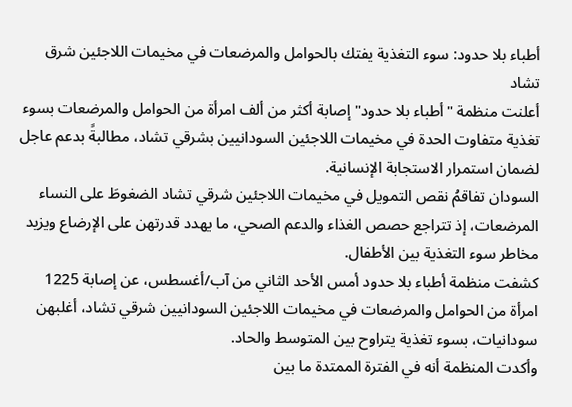أطباء بلا حدود: سوء التغذية يفتك بالحوامل والمرضعات في مخيمات اللاجئين شرق تشاد
أعلنت منظمة "أطباء بلا حدود" إصابة أكثر من ألف امرأة من الحوامل والمرضعات بسوء تغذية متفاوت الحدة في مخيمات اللاجئين السودانيين بشرقي تشاد، مطالبةً بدعم عاجل لضمان استمرار الاستجابة الإنسانية.
السودان تفاقمُ نقص التمويل في مخيمات اللاجئين شرقي تشاد الضغوطَ على النساء المرضعات، إذ تتراجع حصص الغذاء والدعم الصحي، ما يهدد قدرتهن على الإرضاع ويزيد مخاطر سوء التغذية بين الأطفال.
كشفت منظمة أطباء بلا حدود أمس الأحد الثاني من آب/أغسطس، عن إصابة 1225 امرأة من الحوامل والمرضعات في مخيمات اللاجئين السودانيين شرقي تشاد، أغلبهن سودانيات، بسوء تغذية يتراوح بين المتوسط والحاد.
وأكدت المنظمة أنه في الفترة الممتدة ما بين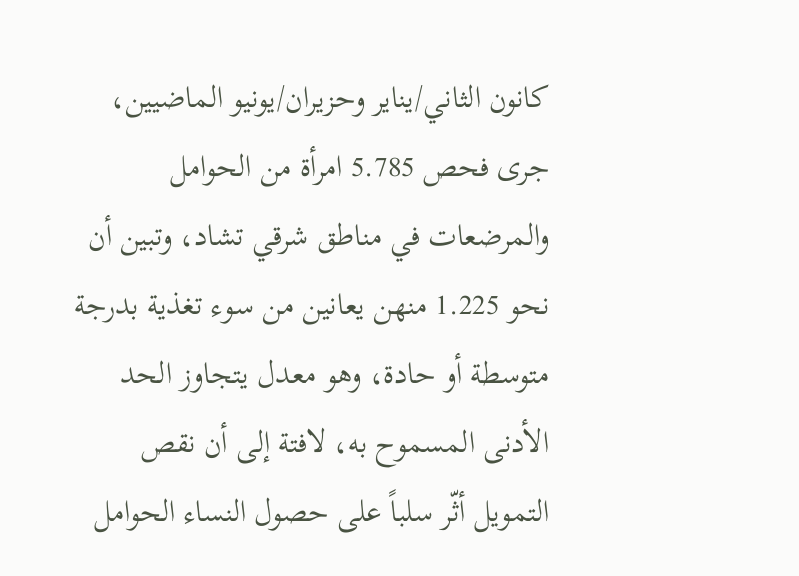كانون الثاني/يناير وحزيران/يونيو الماضيين، جرى فحص 5.785 امرأة من الحوامل والمرضعات في مناطق شرقي تشاد، وتبين أن نحو 1.225 منهن يعانين من سوء تغذية بدرجة متوسطة أو حادة، وهو معدل يتجاوز الحد الأدنى المسموح به، لافتة إلى أن نقص التمويل أثّر سلباً على حصول النساء الحوامل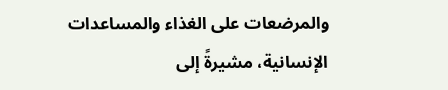والمرضعات على الغذاء والمساعدات الإنسانية، مشيرةً إلى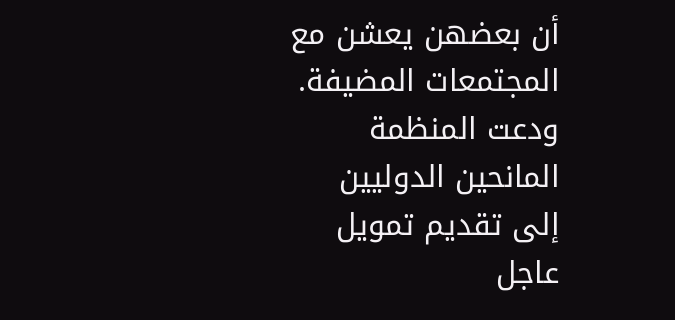أن بعضهن يعشن مع المجتمعات المضيفة.
ودعت المنظمة المانحين الدوليين إلى تقديم تمويل عاجل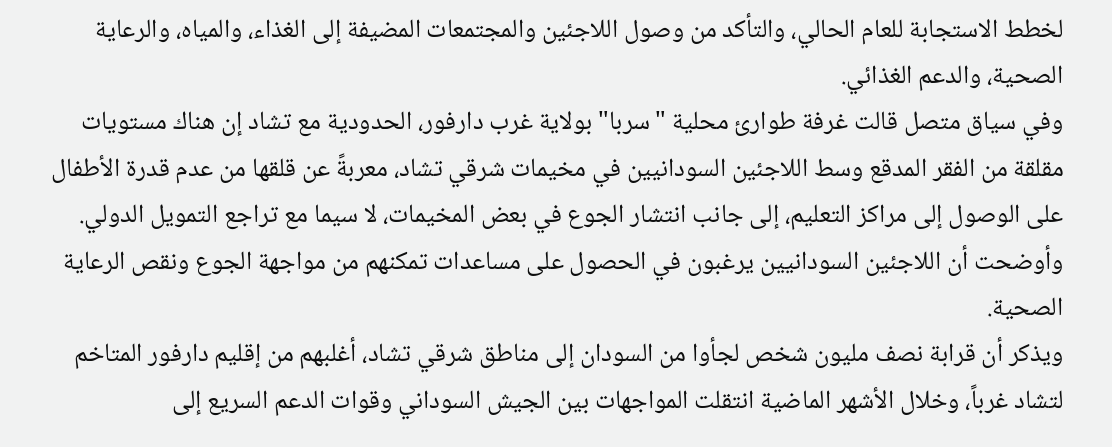لخطط الاستجابة للعام الحالي، والتأكد من وصول اللاجئين والمجتمعات المضيفة إلى الغذاء، والمياه، والرعاية الصحية، والدعم الغذائي.
وفي سياق متصل قالت غرفة طوارئ محلية "سربا" بولاية غرب دارفور، الحدودية مع تشاد إن هناك مستويات مقلقة من الفقر المدقع وسط اللاجئين السودانيين في مخيمات شرقي تشاد، معربةً عن قلقها من عدم قدرة الأطفال على الوصول إلى مراكز التعليم، إلى جانب انتشار الجوع في بعض المخيمات، لا سيما مع تراجع التمويل الدولي. وأوضحت أن اللاجئين السودانيين يرغبون في الحصول على مساعدات تمكنهم من مواجهة الجوع ونقص الرعاية الصحية.
ويذكر أن قرابة نصف مليون شخص لجأوا من السودان إلى مناطق شرقي تشاد، أغلبهم من إقليم دارفور المتاخم لتشاد غرباً، وخلال الأشهر الماضية انتقلت المواجهات بين الجيش السوداني وقوات الدعم السريع إلى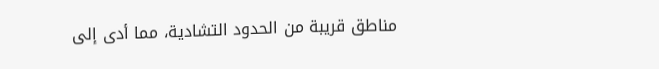مناطق قريبة من الحدود التشادية، مما أدى إلى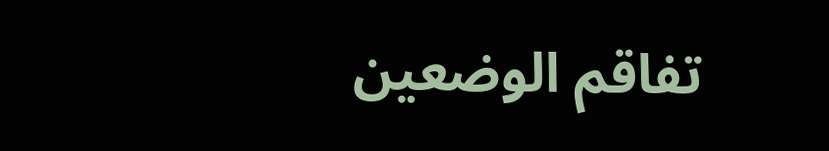تفاقم الوضعين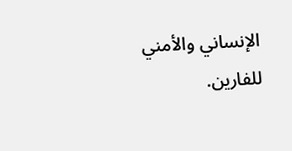الإنساني والأمني للفارين.